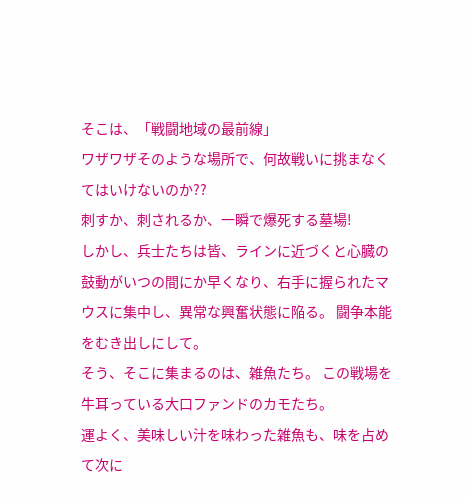そこは、「戦闘地域の最前線」
ワザワザそのような場所で、何故戦いに挑まなくてはいけないのか??
刺すか、刺されるか、一瞬で爆死する墓場!
しかし、兵士たちは皆、ラインに近づくと心臓の鼓動がいつの間にか早くなり、右手に握られたマウスに集中し、異常な興奮状態に陥る。 闘争本能をむき出しにして。
そう、そこに集まるのは、雑魚たち。 この戦場を牛耳っている大口ファンドのカモたち。
運よく、美味しい汁を味わった雑魚も、味を占めて次に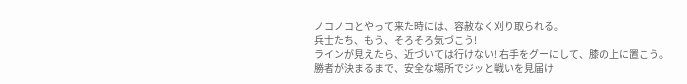ノコノコとやって来た時には、容赦なく刈り取られる。
兵士たち、もう、そろそろ気づこう!
ラインが見えたら、近づいては行けない! 右手をグーにして、膝の上に置こう。
勝者が決まるまで、安全な場所でジッと戦いを見届け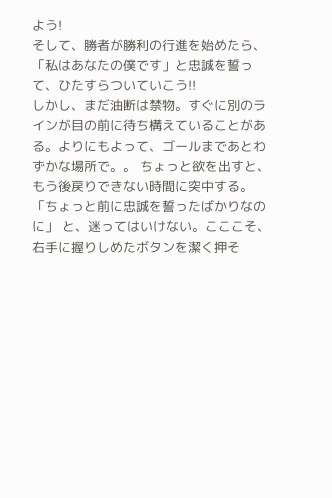よう!
そして、勝者が勝利の行進を始めたら、「私はあなたの僕です」と忠誠を誓って、ひたすらついていこう!!
しかし、まだ油断は禁物。すぐに別のラインが目の前に待ち構えていることがある。よりにもよって、ゴールまであとわずかな場所で。。 ちょっと欲を出すと、もう後戻りできない時間に突中する。
「ちょっと前に忠誠を誓ったばかりなのに」 と、迷ってはいけない。こここそ、右手に握りしめたボタンを潔く押そ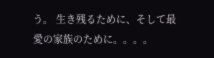う。 生き残るために、そして最愛の家族のために。。。。